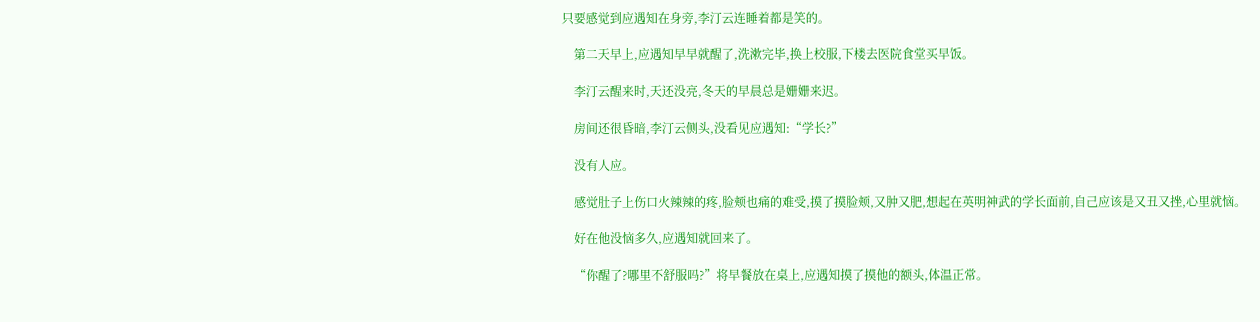只要感觉到应遇知在身旁,李汀云连睡着都是笑的。

    第二天早上,应遇知早早就醒了,洗漱完毕,换上校服,下楼去医院食堂买早饭。

    李汀云醒来时,天还没亮,冬天的早晨总是姗姗来迟。

    房间还很昏暗,李汀云侧头,没看见应遇知:“学长?”

    没有人应。

    感觉肚子上伤口火辣辣的疼,脸颊也痛的难受,摸了摸脸颊,又肿又肥,想起在英明神武的学长面前,自己应该是又丑又挫,心里就恼。

    好在他没恼多久,应遇知就回来了。

    “你醒了?哪里不舒服吗?”将早餐放在桌上,应遇知摸了摸他的额头,体温正常。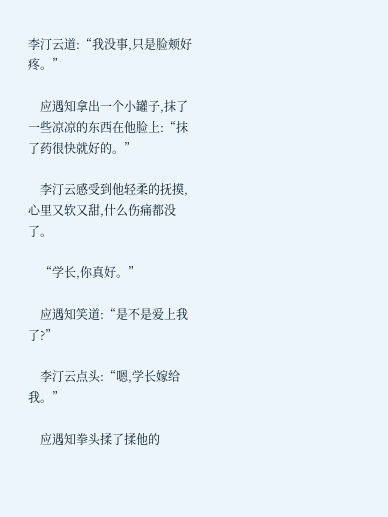李汀云道:“我没事,只是脸颊好疼。”

    应遇知拿出一个小罐子,抹了一些凉凉的东西在他脸上:“抹了药很快就好的。”

    李汀云感受到他轻柔的抚摸,心里又软又甜,什么伤痛都没了。

    “学长,你真好。”

    应遇知笑道:“是不是爱上我了?”

    李汀云点头:“嗯,学长嫁给我。”

    应遇知拳头揉了揉他的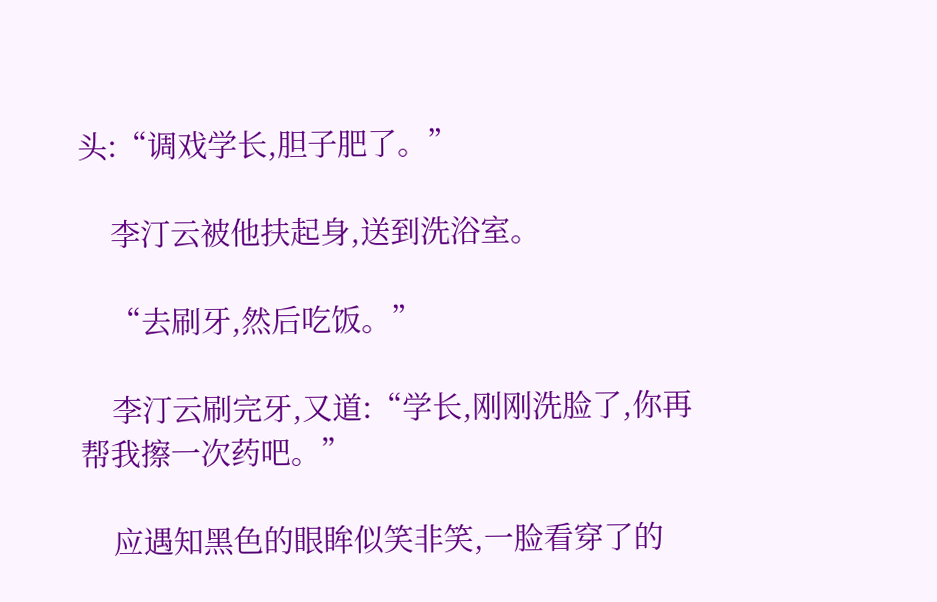头:“调戏学长,胆子肥了。”

    李汀云被他扶起身,送到洗浴室。

    “去刷牙,然后吃饭。”

    李汀云刷完牙,又道:“学长,刚刚洗脸了,你再帮我擦一次药吧。”

    应遇知黑色的眼眸似笑非笑,一脸看穿了的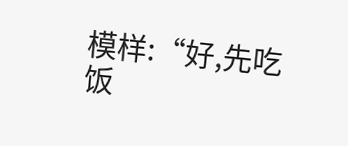模样:“好,先吃饭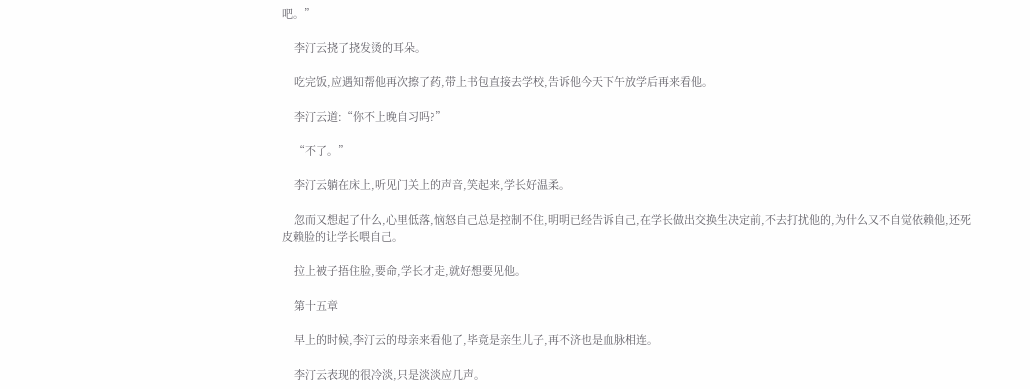吧。”

    李汀云挠了挠发烫的耳朵。

    吃完饭,应遇知帮他再次擦了药,带上书包直接去学校,告诉他今天下午放学后再来看他。

    李汀云道:“你不上晚自习吗?”

    “不了。”

    李汀云躺在床上,听见门关上的声音,笑起来,学长好温柔。

    忽而又想起了什么,心里低落,恼怒自己总是控制不住,明明已经告诉自己,在学长做出交换生决定前,不去打扰他的,为什么又不自觉依赖他,还死皮赖脸的让学长喂自己。

    拉上被子捂住脸,要命,学长才走,就好想要见他。

    第十五章

    早上的时候,李汀云的母亲来看他了,毕竟是亲生儿子,再不济也是血脉相连。

    李汀云表现的很冷淡,只是淡淡应几声。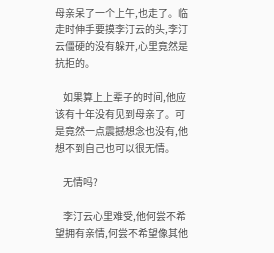母亲呆了一个上午,也走了。临走时伸手要摸李汀云的头,李汀云僵硬的没有躲开,心里竟然是抗拒的。

    如果算上上辈子的时间,他应该有十年没有见到母亲了。可是竟然一点震撼想念也没有,他想不到自己也可以很无情。

    无情吗?

    李汀云心里难受,他何尝不希望拥有亲情,何尝不希望像其他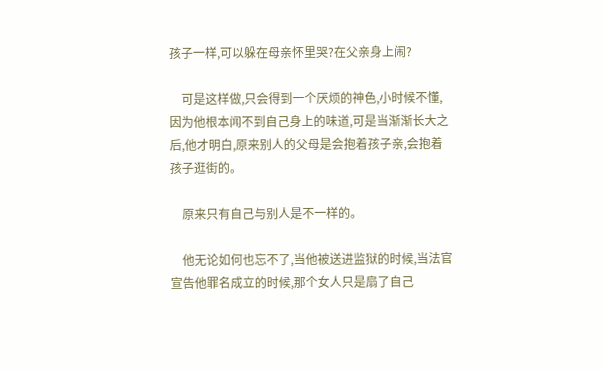孩子一样,可以躲在母亲怀里哭?在父亲身上闹?

    可是这样做,只会得到一个厌烦的神色,小时候不懂,因为他根本闻不到自己身上的味道,可是当渐渐长大之后,他才明白,原来别人的父母是会抱着孩子亲,会抱着孩子逛街的。

    原来只有自己与别人是不一样的。

    他无论如何也忘不了,当他被送进监狱的时候,当法官宣告他罪名成立的时候,那个女人只是扇了自己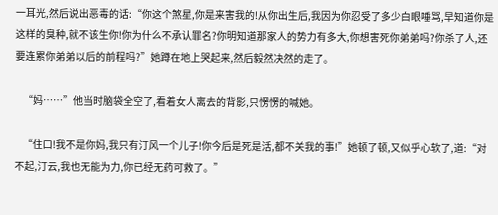一耳光,然后说出恶毒的话:“你这个煞星,你是来害我的!从你出生后,我因为你忍受了多少白眼唾骂,早知道你是这样的臭种,就不该生你!你为什么不承认罪名?你明知道那家人的势力有多大,你想害死你弟弟吗?你杀了人,还要连累你弟弟以后的前程吗?”她蹲在地上哭起来,然后毅然决然的走了。

    “妈……”他当时脑袋全空了,看着女人离去的背影,只愣愣的喊她。

    “住口!我不是你妈,我只有汀风一个儿子!你今后是死是活,都不关我的事!”她顿了顿,又似乎心软了,道:“对不起,汀云,我也无能为力,你已经无药可救了。”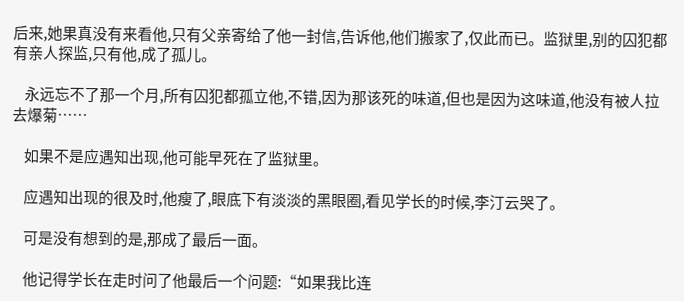后来,她果真没有来看他,只有父亲寄给了他一封信,告诉他,他们搬家了,仅此而已。监狱里,别的囚犯都有亲人探监,只有他,成了孤儿。

    永远忘不了那一个月,所有囚犯都孤立他,不错,因为那该死的味道,但也是因为这味道,他没有被人拉去爆菊……

    如果不是应遇知出现,他可能早死在了监狱里。

    应遇知出现的很及时,他瘦了,眼底下有淡淡的黑眼圈,看见学长的时候,李汀云哭了。

    可是没有想到的是,那成了最后一面。

    他记得学长在走时问了他最后一个问题:“如果我比连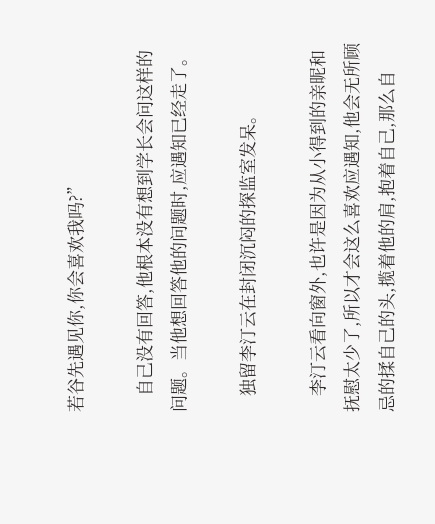若谷先遇见你,你会喜欢我吗?”

    自己没有回答,他根本没有想到学长会问这样的问题。当他想回答他的问题时,应遇知已经走了。

    独留李汀云在封闭沉闷的探监室发呆。

    李汀云看向窗外,也许是因为从小得到的亲昵和抚慰太少了,所以才会这么喜欢应遇知,他会无所顾忌的揉自己的头,揽着他的肩,抱着自己,那么自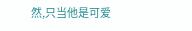然,只当他是可爱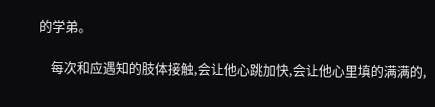的学弟。

    每次和应遇知的肢体接触,会让他心跳加快,会让他心里填的满满的,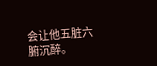会让他五脏六腑沉醉。